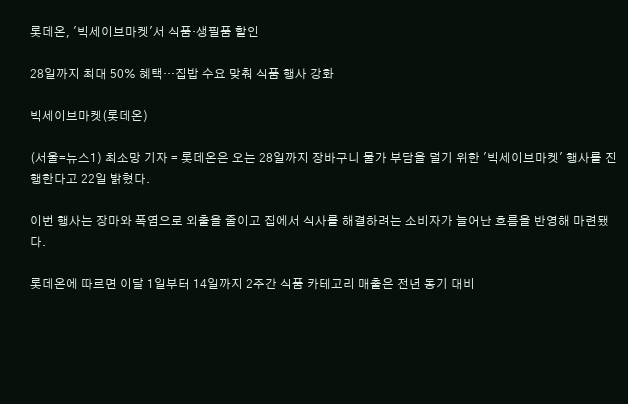롯데온, '빅세이브마켓'서 식품·생필품 할인

28일까지 최대 50% 혜택…집밥 수요 맞춰 식품 행사 강화

빅세이브마켓(롯데온)

(서울=뉴스1) 최소망 기자 = 롯데온은 오는 28일까지 장바구니 물가 부담을 덜기 위한 '빅세이브마켓' 행사를 진행한다고 22일 밝혔다.

이번 행사는 장마와 폭염으로 외출을 줄이고 집에서 식사를 해결하려는 소비자가 늘어난 흐름을 반영해 마련됐다.

롯데온에 따르면 이달 1일부터 14일까지 2주간 식품 카테고리 매출은 전년 동기 대비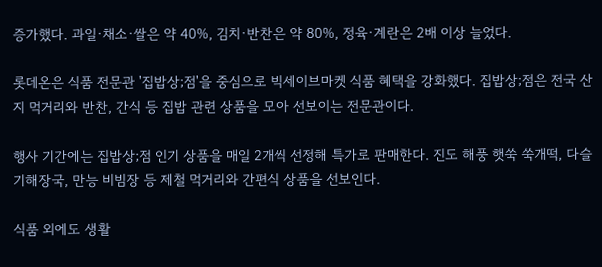증가했다. 과일·채소·쌀은 약 40%, 김치·반찬은 약 80%, 정육·계란은 2배 이상 늘었다.

롯데온은 식품 전문관 '집밥상;점'을 중심으로 빅세이브마켓 식품 혜택을 강화했다. 집밥상;점은 전국 산지 먹거리와 반찬, 간식 등 집밥 관련 상품을 모아 선보이는 전문관이다.

행사 기간에는 집밥상;점 인기 상품을 매일 2개씩 선정해 특가로 판매한다. 진도 해풍 햇쑥 쑥개떡, 다슬기해장국, 만능 비빔장 등 제철 먹거리와 간편식 상품을 선보인다.

식품 외에도 생활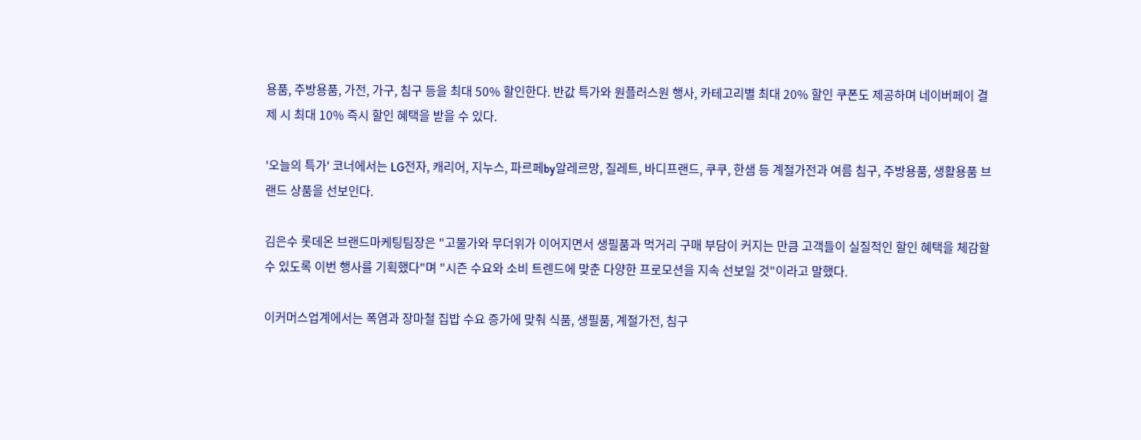용품, 주방용품, 가전, 가구, 침구 등을 최대 50% 할인한다. 반값 특가와 원플러스원 행사, 카테고리별 최대 20% 할인 쿠폰도 제공하며 네이버페이 결제 시 최대 10% 즉시 할인 혜택을 받을 수 있다.

'오늘의 특가' 코너에서는 LG전자, 캐리어, 지누스, 파르페by알레르망, 질레트, 바디프랜드, 쿠쿠, 한샘 등 계절가전과 여름 침구, 주방용품, 생활용품 브랜드 상품을 선보인다.

김은수 롯데온 브랜드마케팅팀장은 "고물가와 무더위가 이어지면서 생필품과 먹거리 구매 부담이 커지는 만큼 고객들이 실질적인 할인 혜택을 체감할 수 있도록 이번 행사를 기획했다"며 "시즌 수요와 소비 트렌드에 맞춘 다양한 프로모션을 지속 선보일 것"이라고 말했다.

이커머스업계에서는 폭염과 장마철 집밥 수요 증가에 맞춰 식품, 생필품, 계절가전, 침구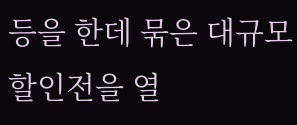등을 한데 묶은 대규모 할인전을 열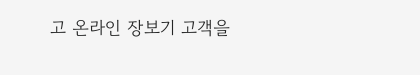고 온라인 장보기 고객을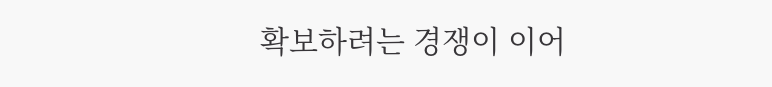확보하려는 경쟁이 이어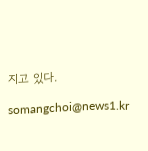지고 있다.

somangchoi@news1.kr